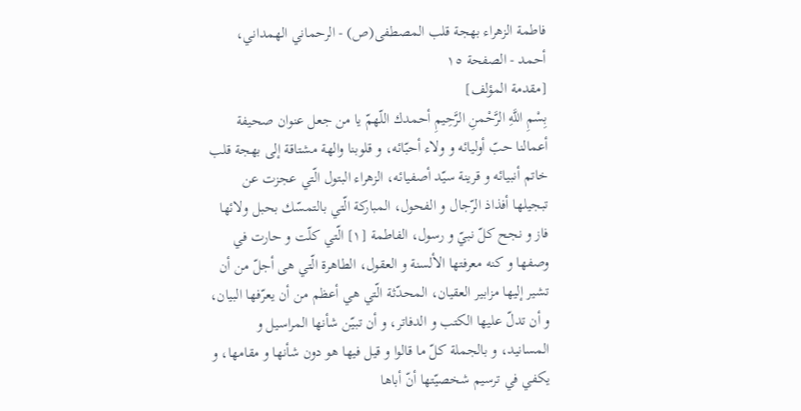فاطمة الزهراء بهجة قلب المصطفى(ص) - الرحماني الهمداني، أحمد - الصفحة ١٥
[مقدمة المؤلف]
بِسْمِ اللَّهِ الرَّحْمنِ الرَّحِيمِ أحمدك اللّهمّ يا من جعل عنوان صحيفة أعمالنا حبّ أوليائه و ولاء أحبّائه، و قلوبنا والهة مشتاقة إلى بهجة قلب خاتم أنبيائه و قرينة سيّد أصفيائه، الزهراء البتول الّتي عجزت عن تبجيلها أفذاذ الرّجال و الفحول، المباركة الّتي بالتمسّك بحبل ولائها فاز و نجح كلّ نبيّ و رسول، الفاطمة [١] الّتي كلّت و حارت في وصفها و كنه معرفتها الألسنة و العقول، الطاهرة الّتي هى أجلّ من أن تشير إليها مزابير العقيان، المحدّثة الّتي هي أعظم من أن يعرّفها البيان، و أن تدلّ عليها الكتب و الدفاتر، و أن تبيّن شأنها المراسيل و المسانيد، و بالجملة كلّ ما قالوا و قيل فيها هو دون شأنها و مقامها، و يكفي في ترسيم شخصيّتها أنّ أباها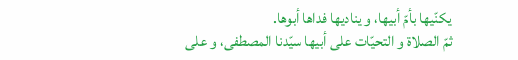يكنّيها بأمّ أبيها، و يناديها فداها أبوها.
ثمّ الصلاة و التحيّات على أبيها سيّدنا المصطفى، و على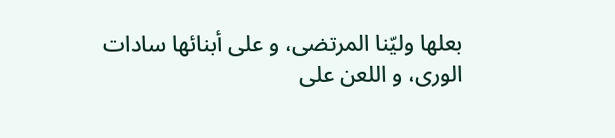بعلها وليّنا المرتضى، و على أبنائها سادات الورى، و اللعن على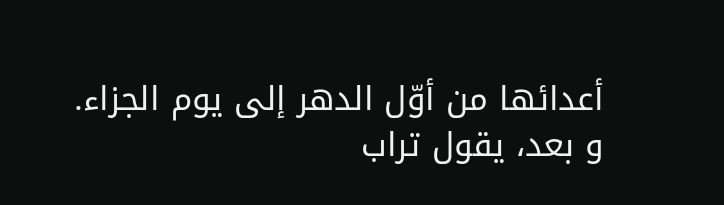أعدائها من أوّل الدهر إلى يوم الجزاء.
و بعد، يقول تراب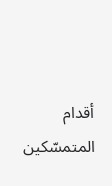أقدام المتمسّكين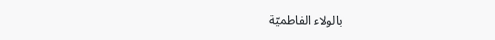بالولاء الفاطميّة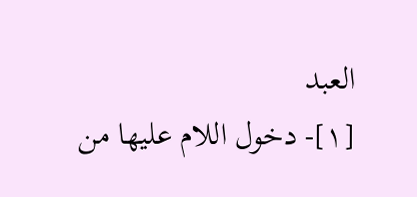العبد
[١]- دخول اللام عليها من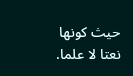حيث كونها نعتا لا علما.